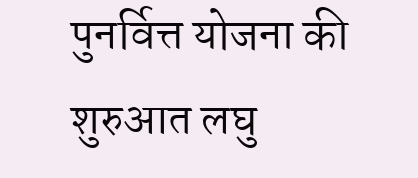पुनर्वित्त योजना की शुरुआत लघु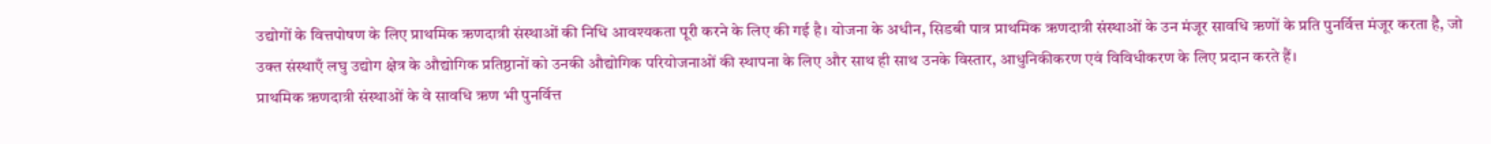उद्योगों के वित्तपोषण के लिए प्राथमिक ऋणदात्री संस्थाओं की निधि आवश्यकता पूरी करने के लिए की गई है। योजना के अधीन, सिडबी पात्र प्राथमिक ऋणदात्री संस्थाओं के उन मंजूर सावधि ऋणों के प्रति पुनर्वित्त मंजूर करता है, जो उक्त संस्थाएँ लघु उद्योग क्षेत्र के औद्योगिक प्रतिष्ठानों को उनकी औद्योगिक परियोजनाओं की स्थापना के लिए और साथ ही साथ उनके विस्तार, आधुनिकीकरण एवं विविधीकरण के लिए प्रदान करते हैं।
प्राथमिक ऋणदात्री संस्थाओं के वे सावधि ऋण भी पुनर्वित्त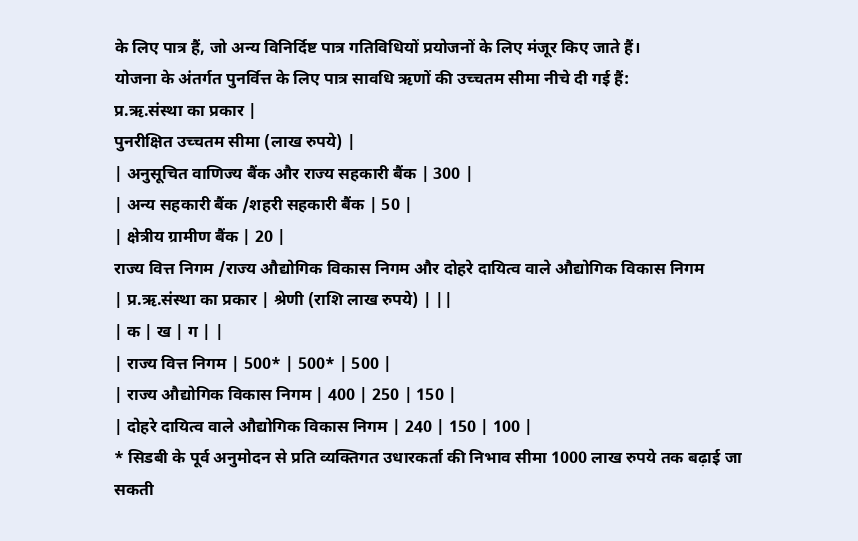के लिए पात्र हैं, जो अन्य विनिर्दिष्ट पात्र गतिविधियों प्रयोजनों के लिए मंजूर किए जाते हैं।
योजना के अंतर्गत पुनर्वित्त के लिए पात्र सावधि ऋणों की उच्चतम सीमा नीचे दी गई हैं:
प्र.ऋ.संस्था का प्रकार |
पुनरीक्षित उच्चतम सीमा (लाख रुपये) |
| अनुसूचित वाणिज्य बैंक और राज्य सहकारी बैंक | 300 |
| अन्य सहकारी बैंक /शहरी सहकारी बैंक | 50 |
| क्षेत्रीय ग्रामीण बैंक | 20 |
राज्य वित्त निगम /राज्य औद्योगिक विकास निगम और दोहरे दायित्व वाले औद्योगिक विकास निगम
| प्र.ऋ.संस्था का प्रकार | श्रेणी (राशि लाख रुपये) | ||
| क | ख | ग | |
| राज्य वित्त निगम | 500* | 500* | 500 |
| राज्य औद्योगिक विकास निगम | 400 | 250 | 150 |
| दोहरे दायित्व वाले औद्योगिक विकास निगम | 240 | 150 | 100 |
* सिडबी के पूर्व अनुमोदन से प्रति व्यक्तिगत उधारकर्ता की निभाव सीमा 1000 लाख रुपये तक बढ़ाई जा सकती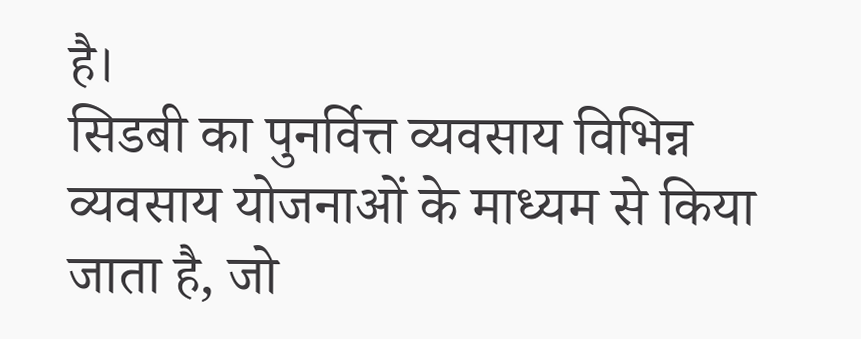है।
सिडबी का पुनर्वित्त व्यवसाय विभिन्न व्यवसाय योजनाओं के माध्यम से किया जाता है, जो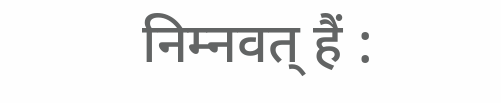निम्नवत् हैं :